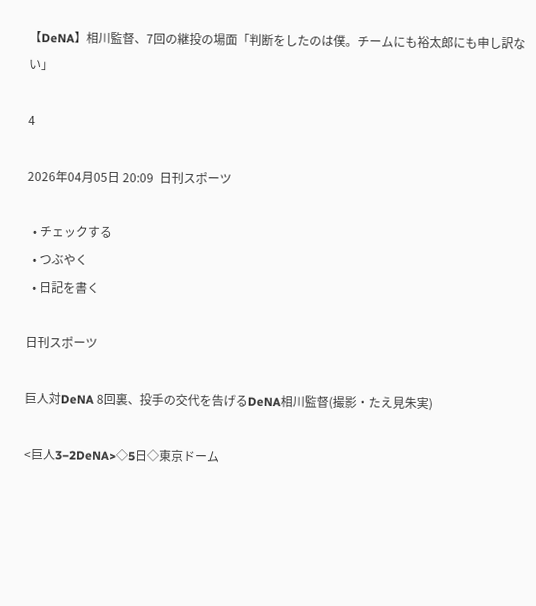【DeNA】相川監督、7回の継投の場面「判断をしたのは僕。チームにも裕太郎にも申し訳ない」

4

2026年04月05日 20:09  日刊スポーツ

  • チェックする
  • つぶやく
  • 日記を書く

日刊スポーツ

巨人対DeNA 8回裏、投手の交代を告げるDeNA相川監督(撮影・たえ見朱実)

<巨人3−2DeNA>◇5日◇東京ドーム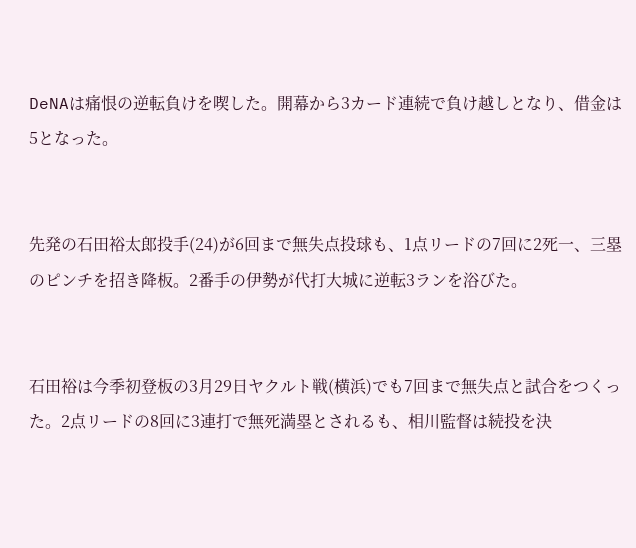DeNAは痛恨の逆転負けを喫した。開幕から3カード連続で負け越しとなり、借金は5となった。


先発の石田裕太郎投手(24)が6回まで無失点投球も、1点リードの7回に2死一、三塁のピンチを招き降板。2番手の伊勢が代打大城に逆転3ランを浴びた。


石田裕は今季初登板の3月29日ヤクルト戦(横浜)でも7回まで無失点と試合をつくった。2点リードの8回に3連打で無死満塁とされるも、相川監督は続投を決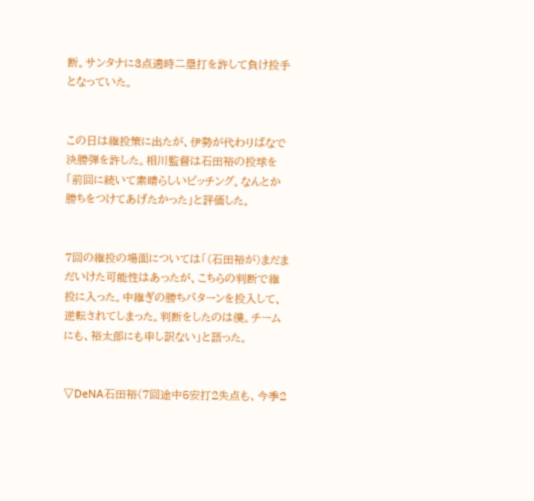断。サンタナに3点適時二塁打を許して負け投手となっていた。


この日は継投策に出たが、伊勢が代わりばなで決勝弾を許した。相川監督は石田裕の投球を「前回に続いて素晴らしいピッチング。なんとか勝ちをつけてあげたかった」と評価した。


7回の継投の場面については「(石田裕が)まだまだいけた可能性はあったが、こちらの判断で継投に入った。中継ぎの勝ちパターンを投入して、逆転されてしまった。判断をしたのは僕。チームにも、裕太郎にも申し訳ない」と語った。


▽DeNA石田裕(7回途中5安打2失点も、今季2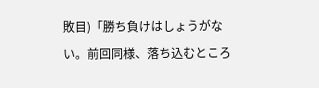敗目)「勝ち負けはしょうがない。前回同様、落ち込むところ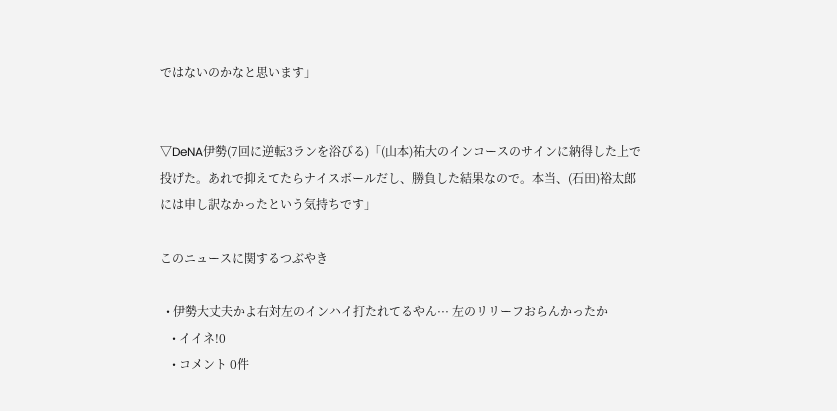ではないのかなと思います」


▽DeNA伊勢(7回に逆転3ランを浴びる)「(山本)祐大のインコースのサインに納得した上で投げた。あれで抑えてたらナイスボールだし、勝負した結果なので。本当、(石田)裕太郎には申し訳なかったという気持ちです」

このニュースに関するつぶやき

  • 伊勢大丈夫かよ右対左のインハイ打たれてるやん··· 左のリリーフおらんかったか
    • イイネ!0
    • コメント 0件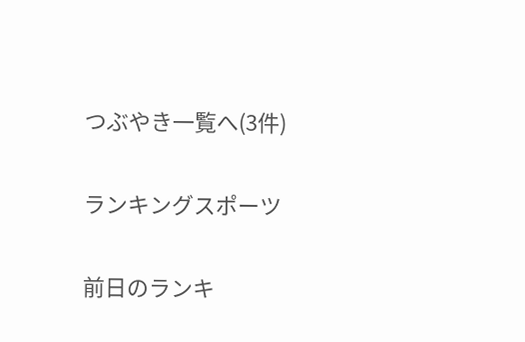つぶやき一覧へ(3件)

ランキングスポーツ

前日のランキ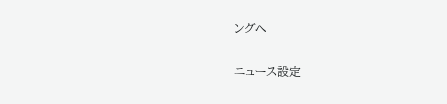ングへ

ニュース設定